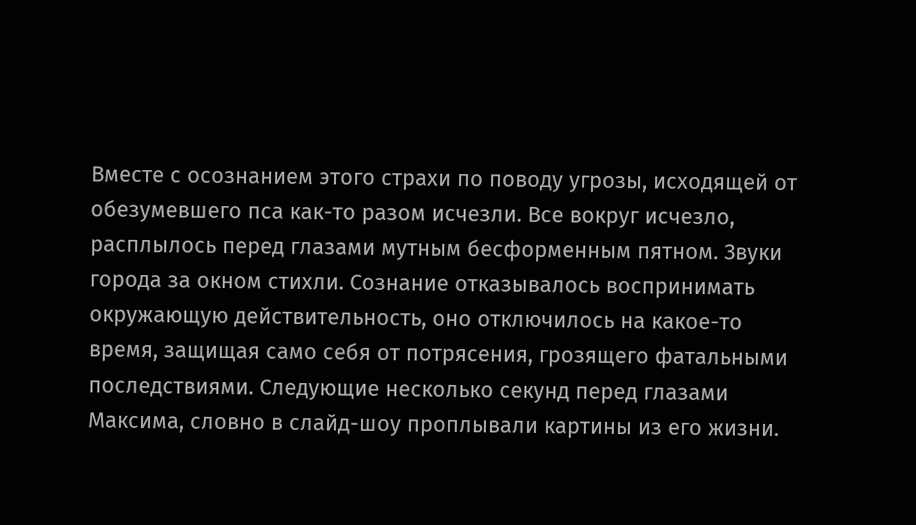Вместе с осознанием этого страхи по поводу угрозы, исходящей от обезумевшего пса как-то разом исчезли. Все вокруг исчезло, расплылось перед глазами мутным бесформенным пятном. Звуки города за окном стихли. Сознание отказывалось воспринимать окружающую действительность, оно отключилось на какое-то время, защищая само себя от потрясения, грозящего фатальными последствиями. Следующие несколько секунд перед глазами Максима, словно в слайд-шоу проплывали картины из его жизни.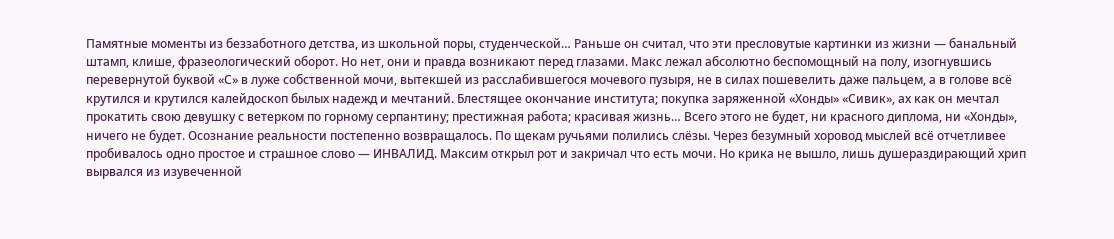Памятные моменты из беззаботного детства, из школьной поры, студенческой… Раньше он считал, что эти пресловутые картинки из жизни — банальный штамп, клише, фразеологический оборот. Но нет, они и правда возникают перед глазами. Макс лежал абсолютно беспомощный на полу, изогнувшись перевернутой буквой «С» в луже собственной мочи, вытекшей из расслабившегося мочевого пузыря, не в силах пошевелить даже пальцем, а в голове всё крутился и крутился калейдоскоп былых надежд и мечтаний. Блестящее окончание института; покупка заряженной «Хонды» «Сивик», ах как он мечтал прокатить свою девушку с ветерком по горному серпантину; престижная работа; красивая жизнь… Всего этого не будет, ни красного диплома, ни «Хонды», ничего не будет. Осознание реальности постепенно возвращалось. По щекам ручьями полились слёзы. Через безумный хоровод мыслей всё отчетливее пробивалось одно простое и страшное слово — ИНВАЛИД. Максим открыл рот и закричал что есть мочи. Но крика не вышло, лишь душераздирающий хрип вырвался из изувеченной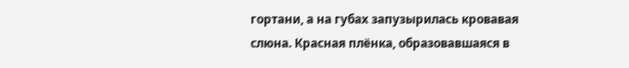гортани, а на губах запузырилась кровавая слюна. Красная плёнка, образовавшаяся в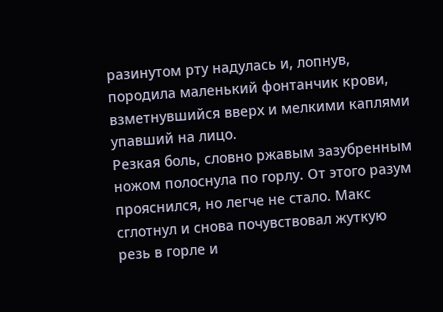разинутом рту надулась и, лопнув, породила маленький фонтанчик крови, взметнувшийся вверх и мелкими каплями упавший на лицо.
Резкая боль, словно ржавым зазубренным ножом полоснула по горлу. От этого разум прояснился, но легче не стало. Макс сглотнул и снова почувствовал жуткую резь в горле и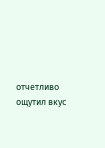отчетливо ощутил вкус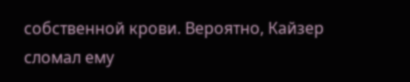собственной крови. Вероятно, Кайзер сломал ему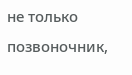не только позвоночник,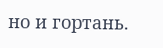но и гортань.